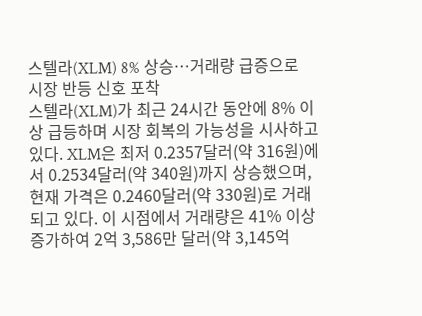스텔라(XLM) 8% 상승…거래량 급증으로 시장 반등 신호 포착
스텔라(XLM)가 최근 24시간 동안에 8% 이상 급등하며 시장 회복의 가능성을 시사하고 있다. XLM은 최저 0.2357달러(약 316원)에서 0.2534달러(약 340원)까지 상승했으며, 현재 가격은 0.2460달러(약 330원)로 거래되고 있다. 이 시점에서 거래량은 41% 이상 증가하여 2억 3,586만 달러(약 3,145억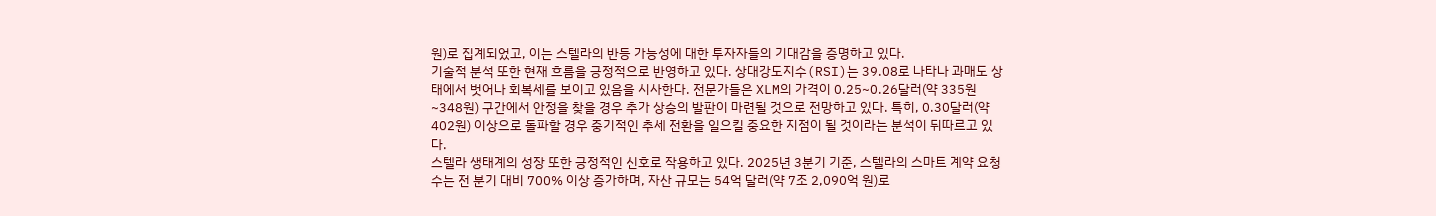원)로 집계되었고, 이는 스텔라의 반등 가능성에 대한 투자자들의 기대감을 증명하고 있다.
기술적 분석 또한 현재 흐름을 긍정적으로 반영하고 있다. 상대강도지수(RSI)는 39.08로 나타나 과매도 상태에서 벗어나 회복세를 보이고 있음을 시사한다. 전문가들은 XLM의 가격이 0.25~0.26달러(약 335원~348원) 구간에서 안정을 찾을 경우 추가 상승의 발판이 마련될 것으로 전망하고 있다. 특히, 0.30달러(약 402원) 이상으로 돌파할 경우 중기적인 추세 전환을 일으킬 중요한 지점이 될 것이라는 분석이 뒤따르고 있다.
스텔라 생태계의 성장 또한 긍정적인 신호로 작용하고 있다. 2025년 3분기 기준, 스텔라의 스마트 계약 요청 수는 전 분기 대비 700% 이상 증가하며, 자산 규모는 54억 달러(약 7조 2,090억 원)로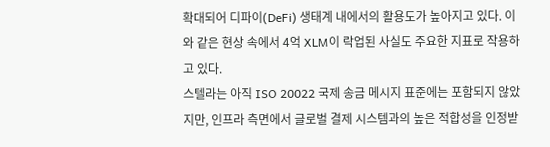확대되어 디파이(DeFi) 생태계 내에서의 활용도가 높아지고 있다. 이와 같은 현상 속에서 4억 XLM이 락업된 사실도 주요한 지표로 작용하고 있다.
스텔라는 아직 ISO 20022 국제 송금 메시지 표준에는 포함되지 않았지만, 인프라 측면에서 글로벌 결제 시스템과의 높은 적합성을 인정받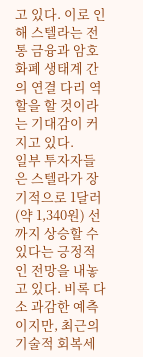고 있다. 이로 인해 스텔라는 전통 금융과 암호화폐 생태계 간의 연결 다리 역할을 할 것이라는 기대감이 커지고 있다.
일부 투자자들은 스텔라가 장기적으로 1달러(약 1,340원) 선까지 상승할 수 있다는 긍정적인 전망을 내놓고 있다. 비록 다소 과감한 예측이지만, 최근의 기술적 회복세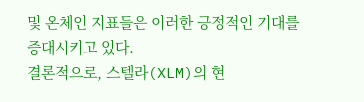및 온체인 지표들은 이러한 긍정적인 기대를 증대시키고 있다.
결론적으로, 스텔라(XLM)의 현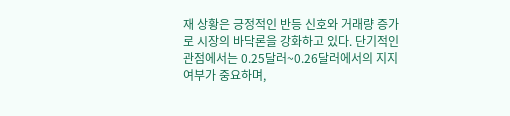재 상황은 긍정적인 반등 신호와 거래량 증가로 시장의 바닥론을 강화하고 있다. 단기적인 관점에서는 0.25달러~0.26달러에서의 지지 여부가 중요하며,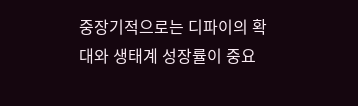중장기적으로는 디파이의 확대와 생태계 성장률이 중요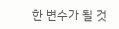한 변수가 될 것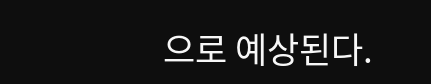으로 예상된다.